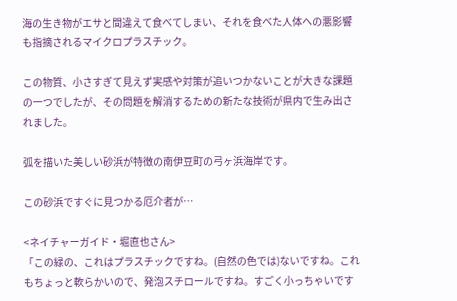海の生き物がエサと間違えて食べてしまい、それを食べた人体への悪影響も指摘されるマイクロプラスチック。

この物質、小さすぎて見えず実感や対策が追いつかないことが大きな課題の一つでしたが、その問題を解消するための新たな技術が県内で生み出されました。

弧を描いた美しい砂浜が特徴の南伊豆町の弓ヶ浜海岸です。

この砂浜ですぐに見つかる厄介者が…

<ネイチャーガイド・堀直也さん>
「この緑の、これはプラスチックですね。(自然の色では)ないですね。これもちょっと軟らかいので、発泡スチロールですね。すごく小っちゃいです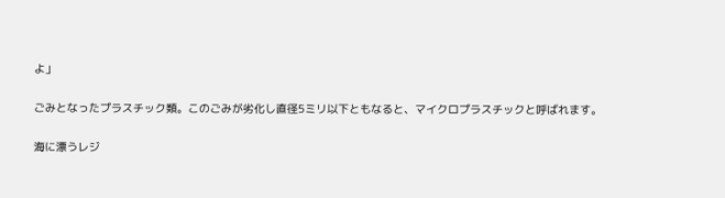よ」

ごみとなったプラスチック類。このごみが劣化し直径5ミリ以下ともなると、マイクロプラスチックと呼ばれます。

海に漂うレジ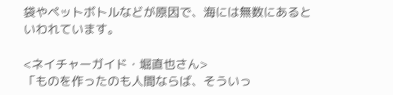袋やペットボトルなどが原因で、海には無数にあるといわれています。

<ネイチャーガイド・堀直也さん>
「ものを作ったのも人間ならば、そういっ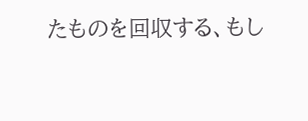たものを回収する、もし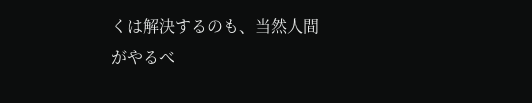くは解決するのも、当然人間がやるべ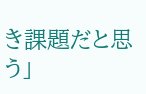き課題だと思う」